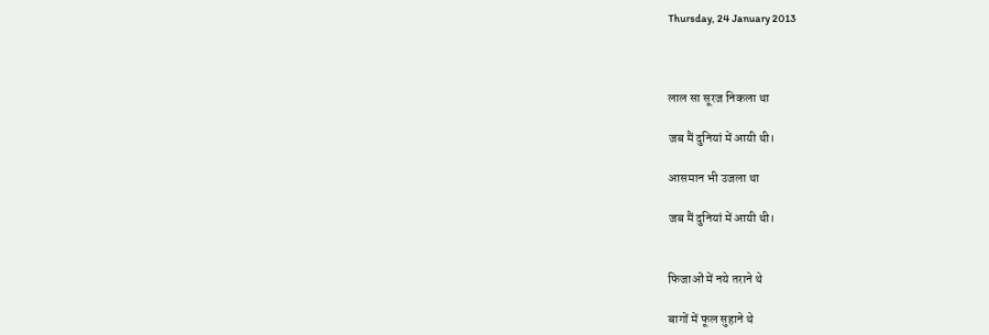Thursday, 24 January 2013



लाल सा सूरज निकला था

जब मैं दुनियां में आयी थी।

आसमान भी उजला था

जब मैं दुनियां में आयी थी।


फिजाओं में नये तराने थे

बागों में फूल सुहाने थे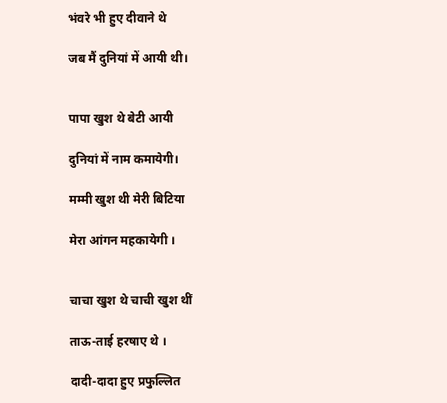भंवरे भी हुए दीवाने थे

जब मैं दुनियां में आयी थी।


पापा खुश थे बेटी आयी

दुनियां में नाम कमायेगी।

मम्मी खुश थी मेरी बिटिया

मेरा आंगन महकायेगी ।


चाचा खुश थे चाची खुश थीं

ताऊ-ताई हरषाए थे ।

दादी-दादा हुए प्रफुल्लित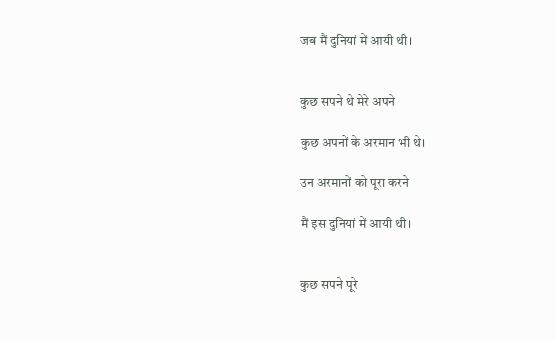जब मैं दुनियां में आयी थी।


कुछ सपने थे मेरे अपने

कुछ अपनों के अरमान भी थे।

उन अरमानों को पूरा करने

मैं इस दुनियां में आयी थी।


कुछ सपने पूरे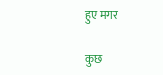हुए मगर

कुछ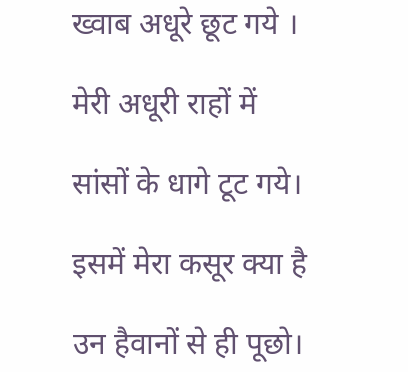ख्वाब अधूरे छूट गये ।

मेरी अधूरी राहों में

सांसों के धागे टूट गये।

इसमें मेरा कसूर क्या है

उन हैवानों से ही पूछो।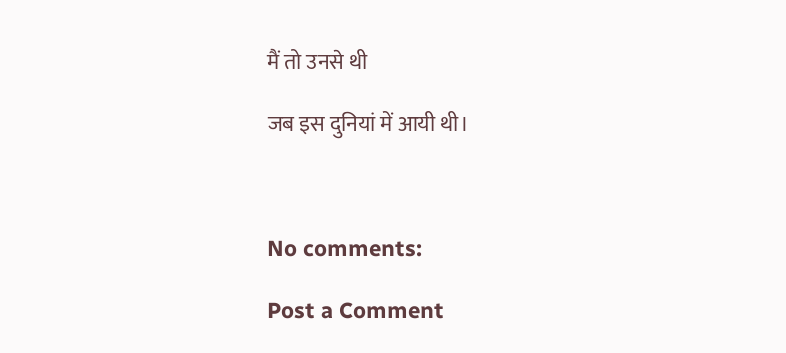मैं तो उनसे थी

जब इस दुनियां में आयी थी।



No comments:

Post a Comment